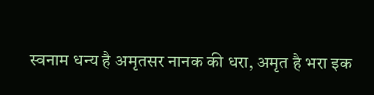स्वनाम धन्य है अमृतसर नानक की धरा, अमृत है भरा इक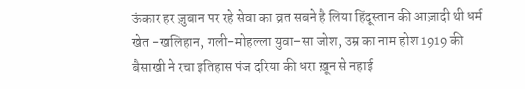ऊंकार हर ज़ुबान पर रहे सेवा का व्रत सबने है लिया हिंदूस्तान की आज़ादी थी धर्म खेत -खलिहान, गली-मोहल्ला युवा–सा जोश, उम्र का नाम होश 1919 की बैसाखी ने रचा इतिहास पंज दरिया की धरा ख़ून से नहाई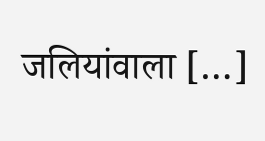जलियांवाला […]